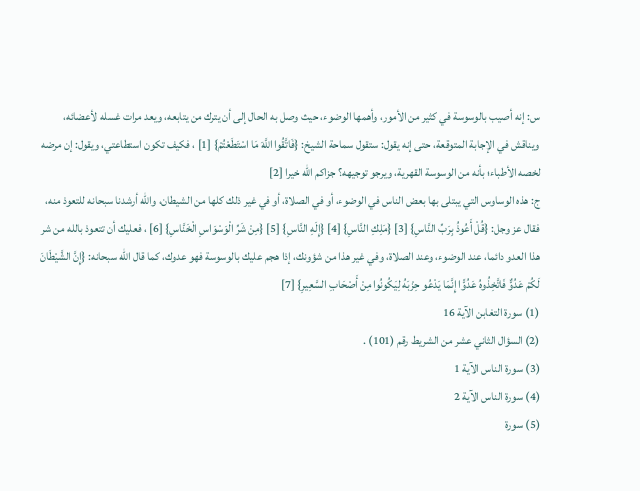س: إنه أصيب بالوسوسة في كثير من الأمور، وأهمها الوضوء، حيث وصل به الحال إلى أن يترك من يتابعه، ويعد مرات غسله لأعضائه، ويناقش في الإجابة المتوقعة، حتى إنه يقول: ستقول سماحة الشيخ: {فَاتَّقُوا اللَّهَ مَا اسْتَطَعْتُمْ} [1] ، فكيف تكون استطاعتي، ويقول: إن مرضه لخصه الأطباء؛ بأنه من الوسوسة القهرية، ويرجو توجيهه؟ جزاكم الله خيرا [2]
ج: هذه الوساوس التي يبتلى بها بعض الناس في الوضوء، أو في الصلاة، أو في غير ذلك كلها من الشيطان، والله أرشدنا سبحانه للتعوذ منه، فقال عز وجل: {قُلْ أَعُوذُ بِرَبِّ النَّاسِ} [3] {مَلِكِ النَّاسِ} [4] {إِلَهِ النَّاسِ} [5] {مِنْ شَرِّ الْوَسْوَاسِ الْخَنَّاسِ} [6] ، فعليك أن تتعوذ بالله من شر هذا العدو دائما، عند الوضوء، وعند الصلاة، وفي غير هذا من شؤونك، إذا هجم عليك بالوسوسة فهو عدوك، كما قال الله سبحانه: {إِنَّ الشَّيْطَانَ لَكُمْ عَدُوٌّ فَاتَّخِذُوهُ عَدُوًّا إِنَّمَا يَدْعُو حِزْبَهُ لِيَكُونُوا مِنْ أَصْحَابِ السَّعِيرِ} [7]
(1) سورة التغابن الآية 16
(2) السؤال الثاني عشر من الشريط رقم (101) .
(3) سورة الناس الآية 1
(4) سورة الناس الآية 2
(5) سورة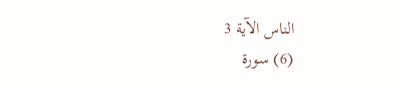الناس الآية 3
(6) سورة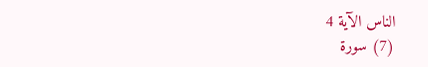الناس الآية 4
(7) سورة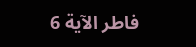فاطر الآية 6